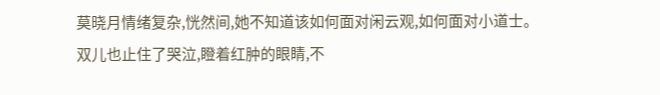莫晓月情绪复杂,恍然间,她不知道该如何面对闲云观,如何面对小道士。
双儿也止住了哭泣,瞪着红肿的眼睛,不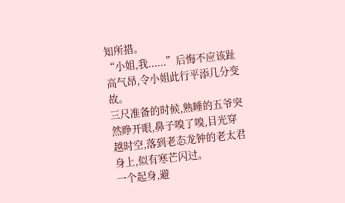知所措。
“小姐,我......”后悔不应该趾高气昂,令小姐此行平添几分变故。
三尺准备的时候,熟睡的五爷突然睁开眼,鼻子嗅了嗅,目光穿越时空,落到老态龙钟的老太君身上,似有寒芒闪过。
一个起身,避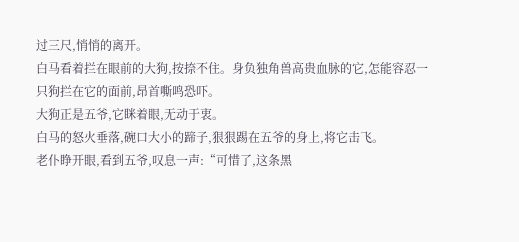过三尺,悄悄的离开。
白马看着拦在眼前的大狗,按捺不住。身负独角兽高贵血脉的它,怎能容忍一只狗拦在它的面前,昂首嘶鸣恐吓。
大狗正是五爷,它眯着眼,无动于衷。
白马的怒火垂落,碗口大小的蹄子,狠狠踢在五爷的身上,将它击飞。
老仆睁开眼,看到五爷,叹息一声:“可惜了,这条黑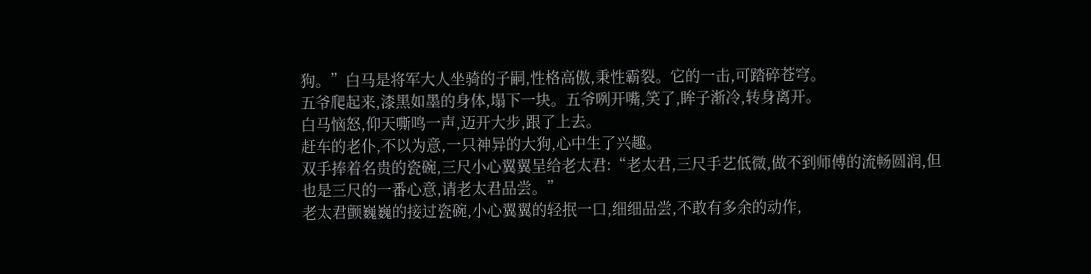狗。”白马是将军大人坐骑的子嗣,性格高傲,秉性霸裂。它的一击,可踏碎苍穹。
五爷爬起来,漆黑如墨的身体,塌下一块。五爷咧开嘴,笑了,眸子渐冷,转身离开。
白马恼怒,仰天嘶鸣一声,迈开大步,跟了上去。
赶车的老仆,不以为意,一只神异的大狗,心中生了兴趣。
双手捧着名贵的瓷碗,三尺小心翼翼呈给老太君:“老太君,三尺手艺低微,做不到师傅的流畅圆润,但也是三尺的一番心意,请老太君品尝。”
老太君颤巍巍的接过瓷碗,小心翼翼的轻抿一口,细细品尝,不敢有多余的动作,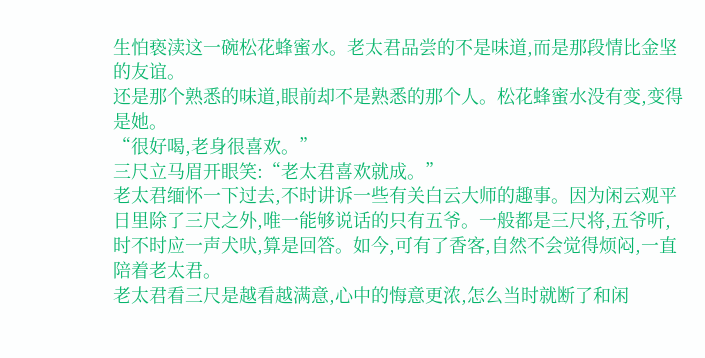生怕亵渎这一碗松花蜂蜜水。老太君品尝的不是味道,而是那段情比金坚的友谊。
还是那个熟悉的味道,眼前却不是熟悉的那个人。松花蜂蜜水没有变,变得是她。
“很好喝,老身很喜欢。”
三尺立马眉开眼笑:“老太君喜欢就成。”
老太君缅怀一下过去,不时讲诉一些有关白云大师的趣事。因为闲云观平日里除了三尺之外,唯一能够说话的只有五爷。一般都是三尺将,五爷听,时不时应一声犬吠,算是回答。如今,可有了香客,自然不会觉得烦闷,一直陪着老太君。
老太君看三尺是越看越满意,心中的悔意更浓,怎么当时就断了和闲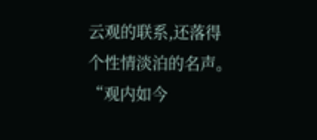云观的联系,还落得个性情淡泊的名声。
“观内如今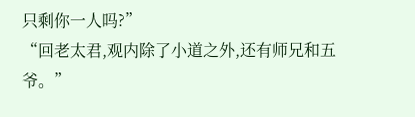只剩你一人吗?”
“回老太君,观内除了小道之外,还有师兄和五爷。”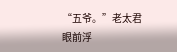“五爷。”老太君眼前浮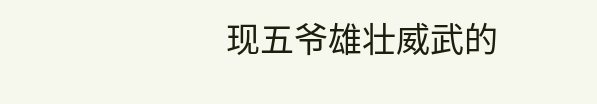现五爷雄壮威武的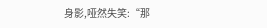身影,哑然失笑:“那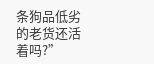条狗品低劣的老货还活着吗?”